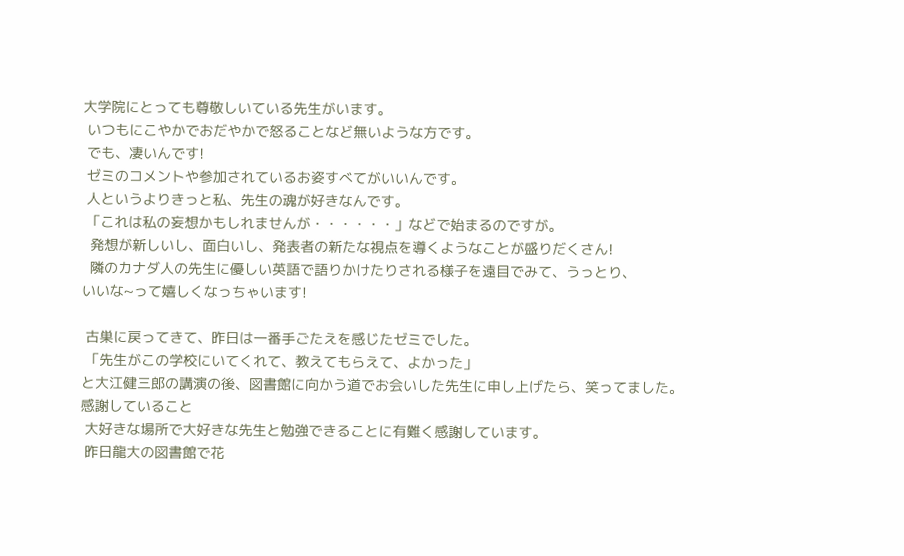大学院にとっても尊敬しいている先生がいます。
 いつもにこやかでおだやかで怒ることなど無いような方です。
 でも、凄いんです!
 ゼミのコメントや参加されているお姿すべてがいいんです。
 人というよりきっと私、先生の魂が好きなんです。
 「これは私の妄想かもしれませんが・・・・・・」などで始まるのですが。
  発想が新しいし、面白いし、発表者の新たな視点を導くようなことが盛りだくさん!
  隣のカナダ人の先生に優しい英語で語りかけたりされる様子を遠目でみて、うっとり、
いいな~って嬉しくなっちゃいます!

 古巣に戻ってきて、昨日は一番手ごたえを感じたゼミでした。
 「先生がこの学校にいてくれて、教えてもらえて、よかった」
と大江健三郎の講演の後、図書館に向かう道でお会いした先生に申し上げたら、笑ってました。
感謝していること
 大好きな場所で大好きな先生と勉強できることに有難く感謝しています。
 昨日龍大の図書館で花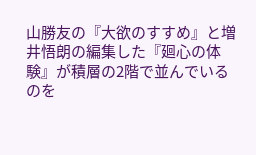山勝友の『大欲のすすめ』と増井悟朗の編集した『廻心の体験』が積層の2階で並んでいるのを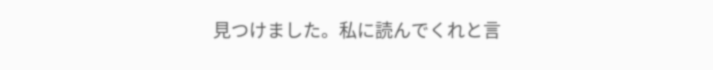見つけました。私に読んでくれと言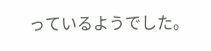っているようでした。